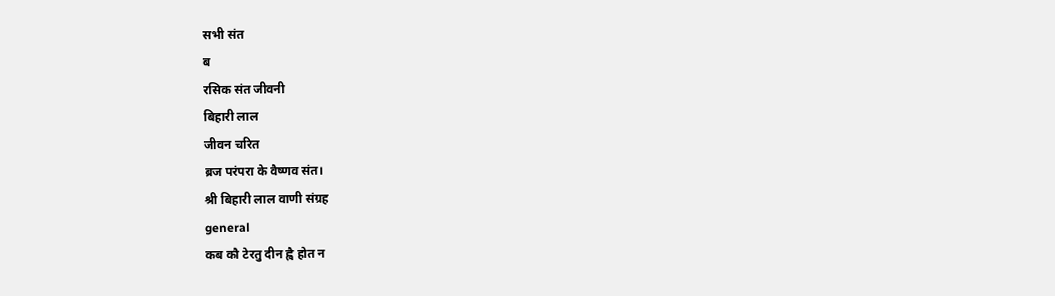सभी संत
ब
रसिक संत जीवनी
बिहारी लाल
जीवन चरित
ब्रज परंपरा के वैष्णव संत।
श्री बिहारी लाल वाणी संग्रह
general
कब कौ टेरतु दीन ह्वै होत न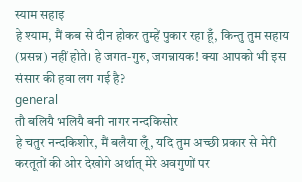स्याम सहाइ
हे श्याम, मैं कब से दीन होकर तुम्हें पुकार रहा हूँ, किन्तु तुम सहाय (प्रसन्न) नहीं होते। हे जगत-गुरु, जगन्नायक! क्या आपको भी इस संसार की हवा लग गई है?
general
तौ बलियै भलियै बनी नागर नन्दकिसोर
हे चतुर नन्दकिशोर, मैं बलैया लूँ, यदि तुम अच्छी प्रकार से मेरी करतूतों की ओर देखोगे अर्थात् मेरे अवगुणों पर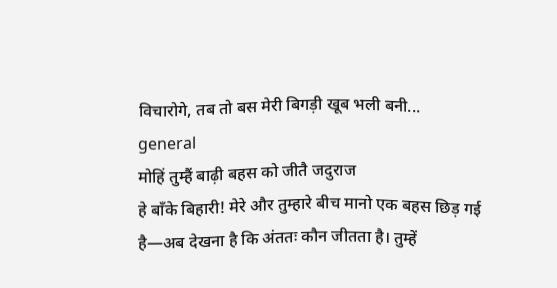विचारोगे, तब तो बस मेरी बिगड़ी खूब भली बनी...
general
मोहिं तुम्हैं बाढ़ी बहस को जीतै जदुराज
हे बाँके बिहारी! मेरे और तुम्हारे बीच मानो एक बहस छिड़ गई है—अब देखना है कि अंततः कौन जीतता है। तुम्हें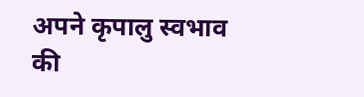अपने कृपालु स्वभाव की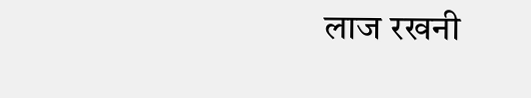लाज रखनी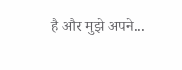है और मुझे अपने...